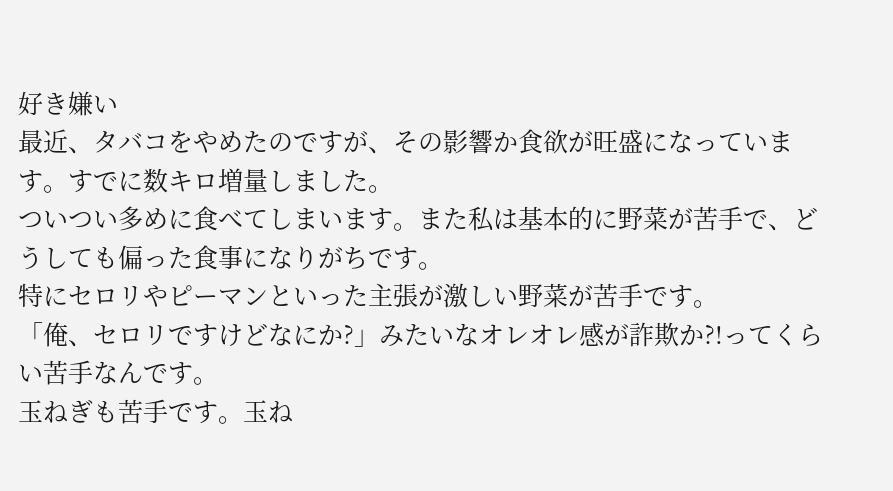好き嫌い
最近、タバコをやめたのですが、その影響か食欲が旺盛になっています。すでに数キロ増量しました。
ついつい多めに食べてしまいます。また私は基本的に野菜が苦手で、どうしても偏った食事になりがちです。
特にセロリやピーマンといった主張が激しい野菜が苦手です。
「俺、セロリですけどなにか?」みたいなオレオレ感が詐欺か?!ってくらい苦手なんです。
玉ねぎも苦手です。玉ね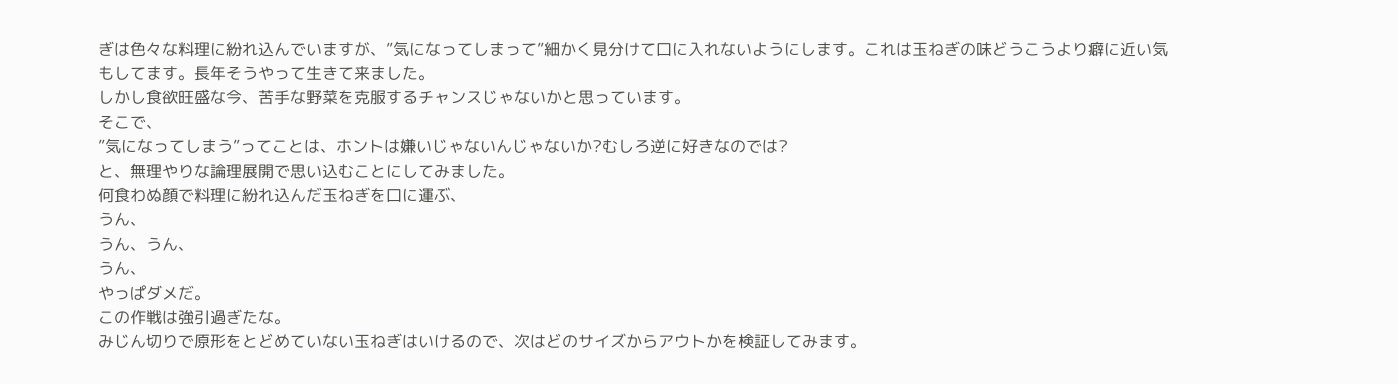ぎは色々な料理に紛れ込んでいますが、”気になってしまって”細かく見分けて口に入れないようにします。これは玉ねぎの味どうこうより癖に近い気もしてます。長年そうやって生きて来ました。
しかし食欲旺盛な今、苦手な野菜を克服するチャンスじゃないかと思っています。
そこで、
”気になってしまう”ってことは、ホントは嫌いじゃないんじゃないか?むしろ逆に好きなのでは?
と、無理やりな論理展開で思い込むことにしてみました。
何食わぬ顔で料理に紛れ込んだ玉ねぎを口に運ぶ、
うん、
うん、うん、
うん、
やっぱダメだ。
この作戦は強引過ぎたな。
みじん切りで原形をとどめていない玉ねぎはいけるので、次はどのサイズからアウトかを検証してみます。